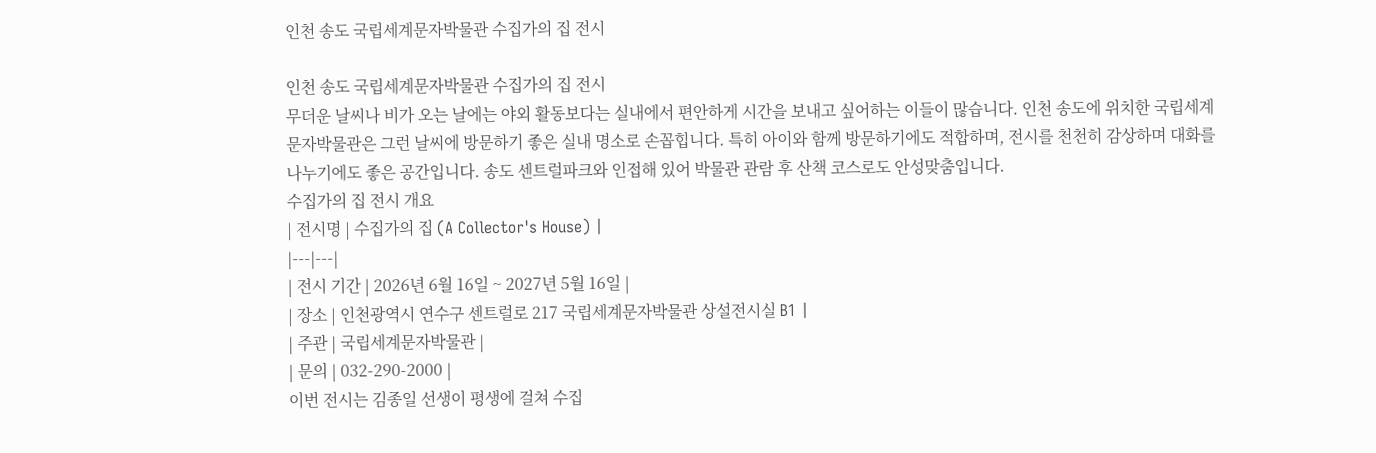인천 송도 국립세계문자박물관 수집가의 집 전시

인천 송도 국립세계문자박물관 수집가의 집 전시
무더운 날씨나 비가 오는 날에는 야외 활동보다는 실내에서 편안하게 시간을 보내고 싶어하는 이들이 많습니다. 인천 송도에 위치한 국립세계문자박물관은 그런 날씨에 방문하기 좋은 실내 명소로 손꼽힙니다. 특히 아이와 함께 방문하기에도 적합하며, 전시를 천천히 감상하며 대화를 나누기에도 좋은 공간입니다. 송도 센트럴파크와 인접해 있어 박물관 관람 후 산책 코스로도 안성맞춤입니다.
수집가의 집 전시 개요
| 전시명 | 수집가의 집 (A Collector's House) |
|---|---|
| 전시 기간 | 2026년 6월 16일 ~ 2027년 5월 16일 |
| 장소 | 인천광역시 연수구 센트럴로 217 국립세계문자박물관 상설전시실 B1 |
| 주관 | 국립세계문자박물관 |
| 문의 | 032-290-2000 |
이번 전시는 김종일 선생이 평생에 걸쳐 수집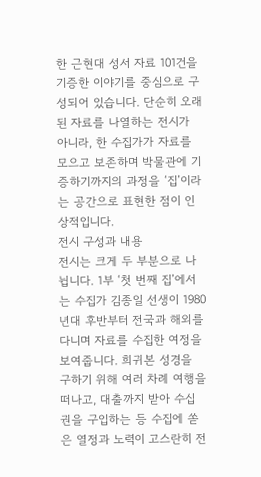한 근현대 성서 자료 101건을 기증한 이야기를 중심으로 구성되어 있습니다. 단순히 오래된 자료를 나열하는 전시가 아니라, 한 수집가가 자료를 모으고 보존하며 박물관에 기증하기까지의 과정을 ‘집’이라는 공간으로 표현한 점이 인상적입니다.
전시 구성과 내용
전시는 크게 두 부분으로 나뉩니다. 1부 ‘첫 번째 집’에서는 수집가 김종일 선생이 1980년대 후반부터 전국과 해외를 다니며 자료를 수집한 여정을 보여줍니다. 희귀본 성경을 구하기 위해 여러 차례 여행을 떠나고, 대출까지 받아 수십 권을 구입하는 등 수집에 쏟은 열정과 노력이 고스란히 전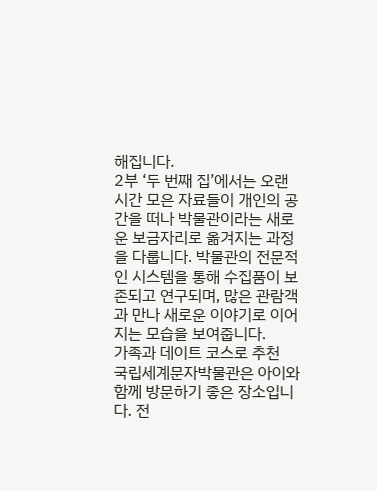해집니다.
2부 ‘두 번째 집’에서는 오랜 시간 모은 자료들이 개인의 공간을 떠나 박물관이라는 새로운 보금자리로 옮겨지는 과정을 다룹니다. 박물관의 전문적인 시스템을 통해 수집품이 보존되고 연구되며, 많은 관람객과 만나 새로운 이야기로 이어지는 모습을 보여줍니다.
가족과 데이트 코스로 추천
국립세계문자박물관은 아이와 함께 방문하기 좋은 장소입니다. 전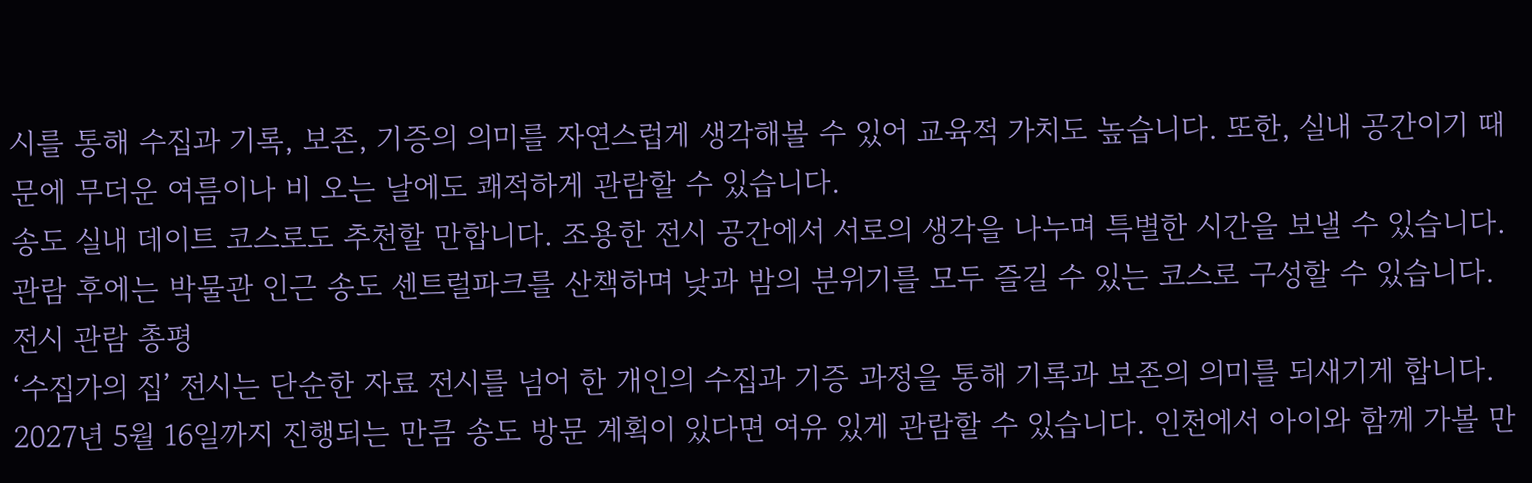시를 통해 수집과 기록, 보존, 기증의 의미를 자연스럽게 생각해볼 수 있어 교육적 가치도 높습니다. 또한, 실내 공간이기 때문에 무더운 여름이나 비 오는 날에도 쾌적하게 관람할 수 있습니다.
송도 실내 데이트 코스로도 추천할 만합니다. 조용한 전시 공간에서 서로의 생각을 나누며 특별한 시간을 보낼 수 있습니다. 관람 후에는 박물관 인근 송도 센트럴파크를 산책하며 낮과 밤의 분위기를 모두 즐길 수 있는 코스로 구성할 수 있습니다.
전시 관람 총평
‘수집가의 집’ 전시는 단순한 자료 전시를 넘어 한 개인의 수집과 기증 과정을 통해 기록과 보존의 의미를 되새기게 합니다. 2027년 5월 16일까지 진행되는 만큼 송도 방문 계획이 있다면 여유 있게 관람할 수 있습니다. 인천에서 아이와 함께 가볼 만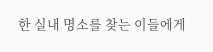한 실내 명소를 찾는 이들에게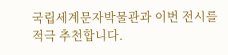국립세계문자박물관과 이번 전시를 적극 추천합니다.